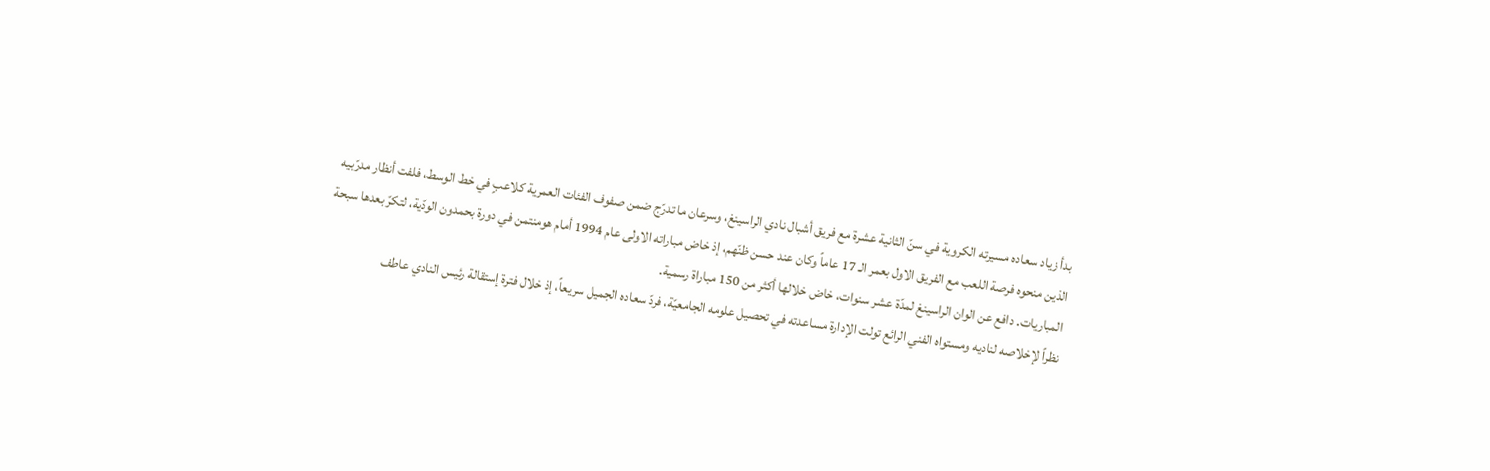بدأ زياد سعاده مسيرته الكروية في سنّ الثانية عشرة مع فريق أشبال نادي الراسينغ، وسرعان ما تدرّج ضمن صفوف الفئات العمرية كلاعبٍ في خط الوسط، فلفت أنظار مدرّبيه الذين منحوه فرصة اللعب مع الفريق الاول بعمر الـ 17 عاماً وكان عند حسن ظنّهم، إذ خاض مباراته الاولى عام 1994 أمام هومنتمن في دورة بحمدون الودّية، لتكرّ بعدها سبحة المباريات. دافع عن الوان الراسينغ لمدّة عشر سنوات، خاض خلالها أكثر من 150 مباراة رسمية.
نظراً لإخلاصه لناديه ومستواه الفني الرائع تولت الإدارة مساعدته في تحصيل علومه الجامعيّة، فردّ سعاده الجميل سريعاً، إذ خلال فترة إستقالة رئيس النادي عاطف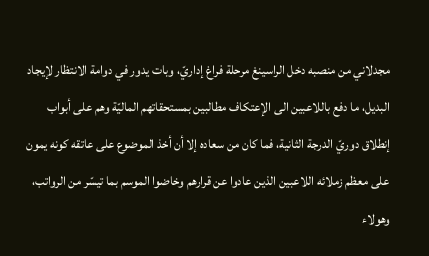مجدلاني من منصبه دخل الراسينغ مرحلة فراغ إداريّ، وبات يدور في دوامة الانتظار لإيجاد البديل، ما دفع باللاعبين الى الإعتكاف مطالبين بمستحقاتهم الماليّة وهم على أبواب إنطلاق دوريّ الدرجة الثانية، فما كان من سعاده إلا أن أخذ الموضوع على عاتقه كونه يمون على معظم زملائه اللاعبين الذين عادوا عن قرارهم وخاضوا الموسم بما تيسّر من الرواتب، وهولاء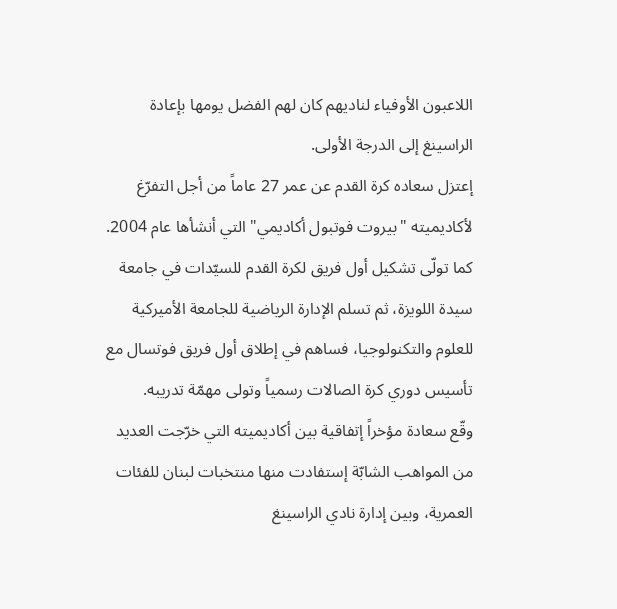اللاعبون الأوفياء لناديهم كان لهم الفضل يومها بإعادة الراسينغ إلى الدرجة الأولى.
إعتزل سعاده كرة القدم عن عمر 27 عاماً من أجل التفرّغ لأكاديميته "بيروت فوتبول أكاديمي" التي أنشأها عام 2004. كما تولّى تشكيل أول فريق لكرة القدم للسيّدات في جامعة سيدة اللويزة، ثم تسلم الإدارة الرياضية للجامعة الأميركية للعلوم والتكنولوجيا، فساهم في إطلاق أول فريق فوتسال مع تأسيس دوري كرة الصالات رسمياً وتولى مهمّة تدريبه.
وقّع سعادة مؤخراً إتفاقية بين أكاديميته التي خرّجت العديد من المواهب الشابّة إستفادت منها منتخبات لبنان للفئات العمرية، وبين إدارة نادي الراسينغ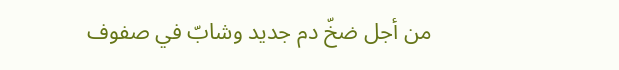من أجل ضخّ دم جديد وشابّ في صفوف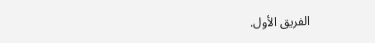الفريق الأول.